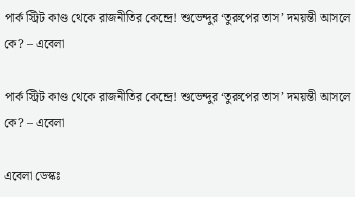পার্ক স্ট্রিট কাণ্ড থেকে রাজনীতির কেন্দ্রে! শুভেন্দুর ‘তুরুপের তাস’ দময়ন্তী আসলে কে? – এবেলা

পার্ক স্ট্রিট কাণ্ড থেকে রাজনীতির কেন্দ্রে! শুভেন্দুর ‘তুরুপের তাস’ দময়ন্তী আসলে কে? – এবেলা

এবেলা ডেস্কঃ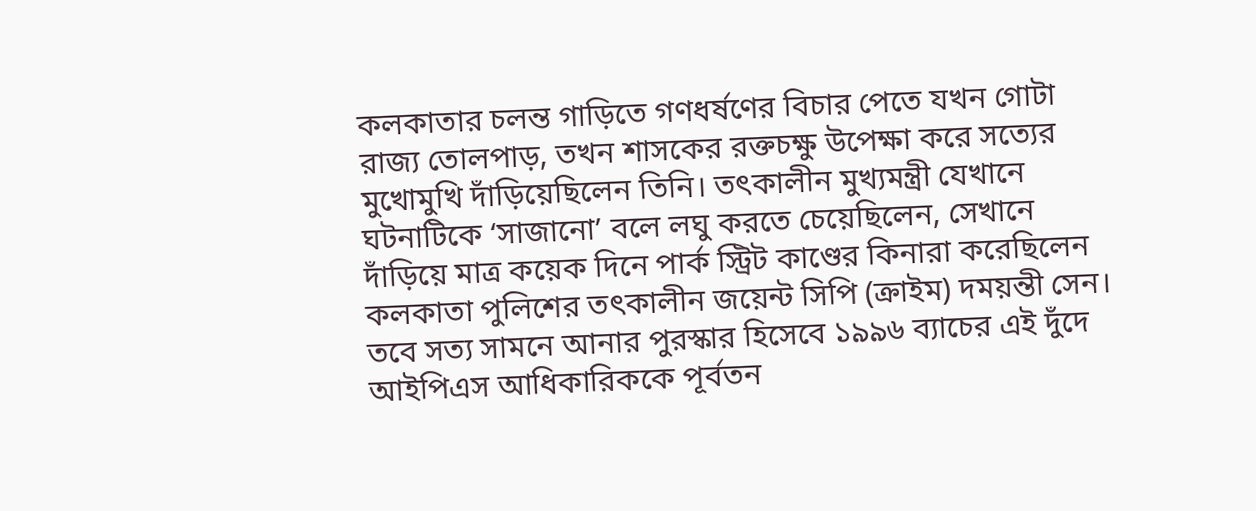কলকাতার চলন্ত গাড়িতে গণধর্ষণের বিচার পেতে যখন গোটা রাজ্য তোলপাড়, তখন শাসকের রক্তচক্ষু উপেক্ষা করে সত্যের মুখোমুখি দাঁড়িয়েছিলেন তিনি। তৎকালীন মুখ্যমন্ত্রী যেখানে ঘটনাটিকে ‘সাজানো’ বলে লঘু করতে চেয়েছিলেন, সেখানে দাঁড়িয়ে মাত্র কয়েক দিনে পার্ক স্ট্রিট কাণ্ডের কিনারা করেছিলেন কলকাতা পুলিশের তৎকালীন জয়েন্ট সিপি (ক্রাইম) দময়ন্তী সেন। তবে সত্য সামনে আনার পুরস্কার হিসেবে ১৯৯৬ ব্যাচের এই দুঁদে আইপিএস আধিকারিককে পূর্বতন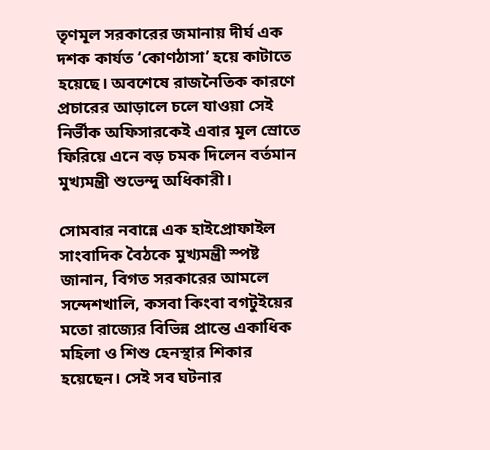তৃণমূল সরকারের জমানায় দীর্ঘ এক দশক কার্যত ‘কোণঠাসা’ হয়ে কাটাতে হয়েছে। অবশেষে রাজনৈতিক কারণে প্রচারের আড়ালে চলে যাওয়া সেই নির্ভীক অফিসারকেই এবার মূল স্রোতে ফিরিয়ে এনে বড় চমক দিলেন বর্তমান মুখ্যমন্ত্রী শুভেন্দু অধিকারী।

সোমবার নবান্নে এক হাইপ্রোফাইল সাংবাদিক বৈঠকে মুখ্যমন্ত্রী স্পষ্ট জানান, বিগত সরকারের আমলে সন্দেশখালি, কসবা কিংবা বগটুইয়ের মতো রাজ্যের বিভিন্ন প্রান্তে একাধিক মহিলা ও শিশু হেনস্থার শিকার হয়েছেন। সেই সব ঘটনার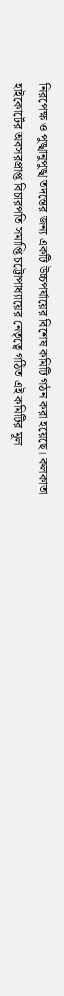নিরপেক্ষ ও পুঙ্খানুপুঙ্খ তদন্তের জন্য একটি উচ্চপর্যায়ের বিশেষ কমিটি গঠন করা হয়েছে। কলকাতা হাইকোর্টের অবসরপ্রাপ্ত বিচারপতি সমাপ্তি চট্টোপাধ্যায়ের নেতৃত্বে গঠিত এই কমিটির মূল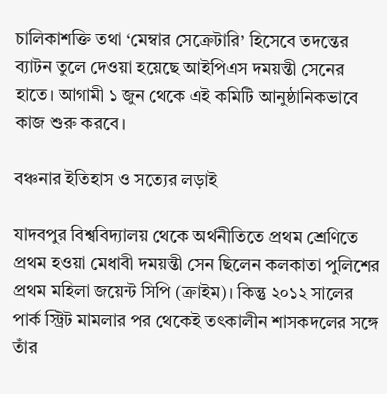চালিকাশক্তি তথা ‘মেম্বার সেক্রেটারি’ হিসেবে তদন্তের ব্যাটন তুলে দেওয়া হয়েছে আইপিএস দময়ন্তী সেনের হাতে। আগামী ১ জুন থেকে এই কমিটি আনুষ্ঠানিকভাবে কাজ শুরু করবে।

বঞ্চনার ইতিহাস ও সত্যের লড়াই

যাদবপুর বিশ্ববিদ্যালয় থেকে অর্থনীতিতে প্রথম শ্রেণিতে প্রথম হওয়া মেধাবী দময়ন্তী সেন ছিলেন কলকাতা পুলিশের প্রথম মহিলা জয়েন্ট সিপি (ক্রাইম)। কিন্তু ২০১২ সালের পার্ক স্ট্রিট মামলার পর থেকেই তৎকালীন শাসকদলের সঙ্গে তাঁর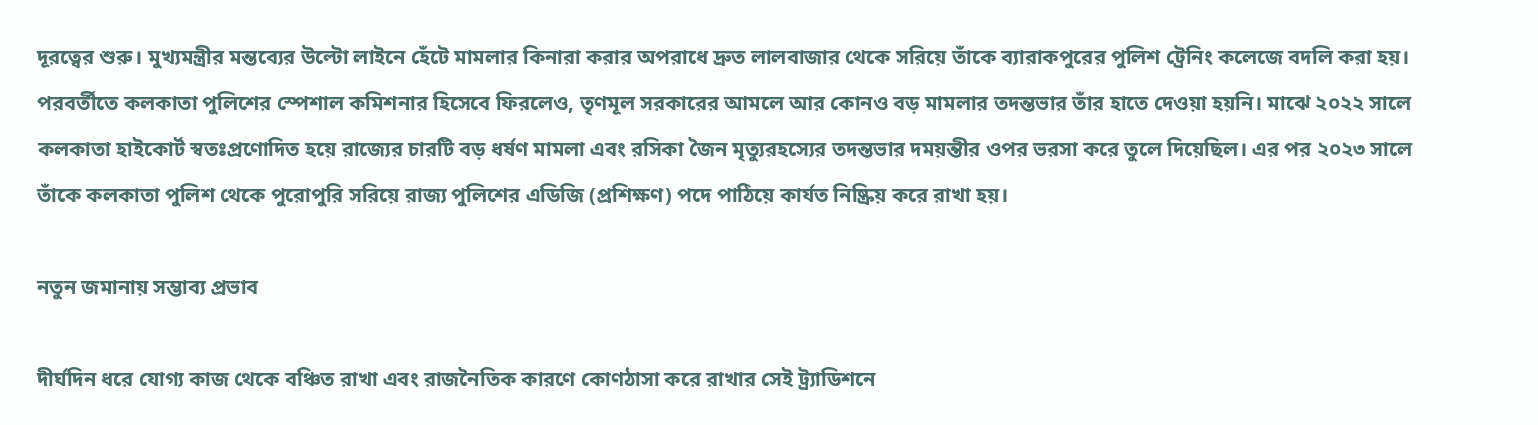দূরত্বের শুরু। মুখ্যমন্ত্রীর মন্তব্যের উল্টো লাইনে হেঁটে মামলার কিনারা করার অপরাধে দ্রুত লালবাজার থেকে সরিয়ে তাঁকে ব্যারাকপুরের পুলিশ ট্রেনিং কলেজে বদলি করা হয়। পরবর্তীতে কলকাতা পুলিশের স্পেশাল কমিশনার হিসেবে ফিরলেও, তৃণমূল সরকারের আমলে আর কোনও বড় মামলার তদন্তভার তাঁর হাতে দেওয়া হয়নি। মাঝে ২০২২ সালে কলকাতা হাইকোর্ট স্বতঃপ্রণোদিত হয়ে রাজ্যের চারটি বড় ধর্ষণ মামলা এবং রসিকা জৈন মৃত্যুরহস্যের তদন্তভার দময়ন্তীর ওপর ভরসা করে তুলে দিয়েছিল। এর পর ২০২৩ সালে তাঁকে কলকাতা পুলিশ থেকে পুরোপুরি সরিয়ে রাজ্য পুলিশের এডিজি (প্রশিক্ষণ) পদে পাঠিয়ে কার্যত নিষ্ক্রিয় করে রাখা হয়।

নতুন জমানায় সম্ভাব্য প্রভাব

দীর্ঘদিন ধরে যোগ্য কাজ থেকে বঞ্চিত রাখা এবং রাজনৈতিক কারণে কোণঠাসা করে রাখার সেই ট্র্যাডিশনে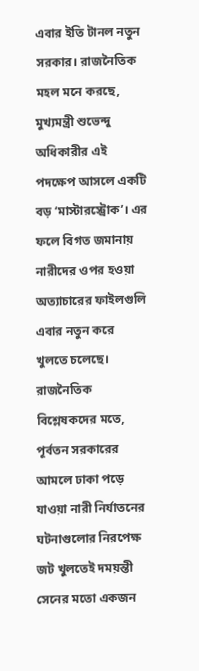এবার ইতি টানল নতুন সরকার। রাজনৈতিক মহল মনে করছে, মুখ্যমন্ত্রী শুভেন্দু অধিকারীর এই পদক্ষেপ আসলে একটি বড় ‘মাস্টারস্ট্রোক’। এর ফলে বিগত জমানায় নারীদের ওপর হওয়া অত্যাচারের ফাইলগুলি এবার নতুন করে খুলতে চলেছে। রাজনৈতিক বিশ্লেষকদের মতে, পূর্বতন সরকারের আমলে ঢাকা পড়ে যাওয়া নারী নির্যাতনের ঘটনাগুলোর নিরপেক্ষ জট খুলতেই দময়ন্তী সেনের মতো একজন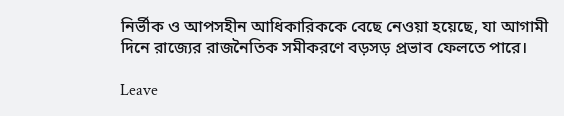নির্ভীক ও আপসহীন আধিকারিককে বেছে নেওয়া হয়েছে, যা আগামী দিনে রাজ্যের রাজনৈতিক সমীকরণে বড়সড় প্রভাব ফেলতে পারে।

Leave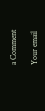a Comment

Your email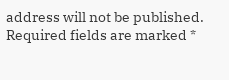address will not be published. Required fields are marked *